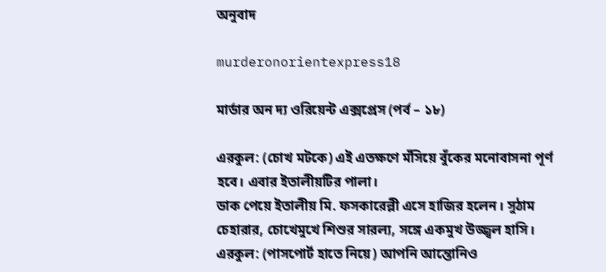অনুবাদ

murderonorientexpress18

মার্ডার অন দ্য ওরিয়েন্ট এক্সপ্রেস (পর্ব – ১৮)

এরকুল: (চোখ মটকে) এই এতক্ষণে মঁসিয়ে বুঁকের মনোবাসনা পূর্ণ হবে। এবার ইতালীয়টির পালা।
ডাক পেয়ে ইতালীয় মি. ফসকারেল্লী এসে হাজির হলেন। সুঠাম চেহারার, চোখেমুখে শিশুর সারল্য, সঙ্গে একমুখ উজ্জ্বল হাসি।
এরকুল: (পাসপোর্ট হাতে নিয়ে) আপনি আন্তোনিও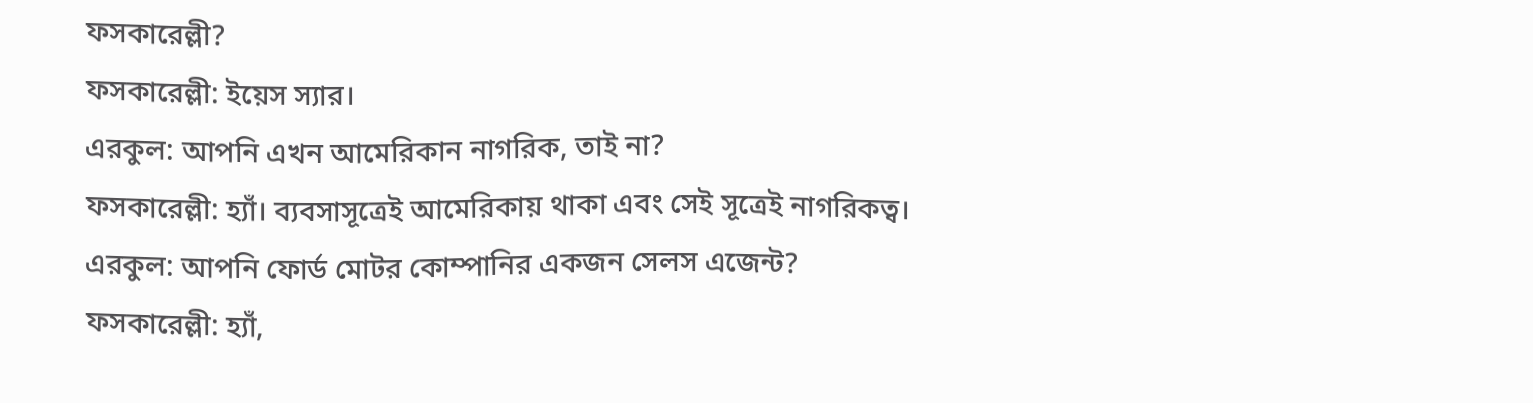ফসকারেল্লী?
ফসকারেল্লী: ইয়েস স্যার।
এরকুল: আপনি এখন আমেরিকান নাগরিক, তাই না?
ফসকারেল্লী: হ্যাঁ। ব্যবসাসূত্রেই আমেরিকায় থাকা এবং সেই সূত্রেই নাগরিকত্ব।
এরকুল: আপনি ফোর্ড মোটর কোম্পানির একজন সেলস এজেন্ট?
ফসকারেল্লী: হ্যাঁ,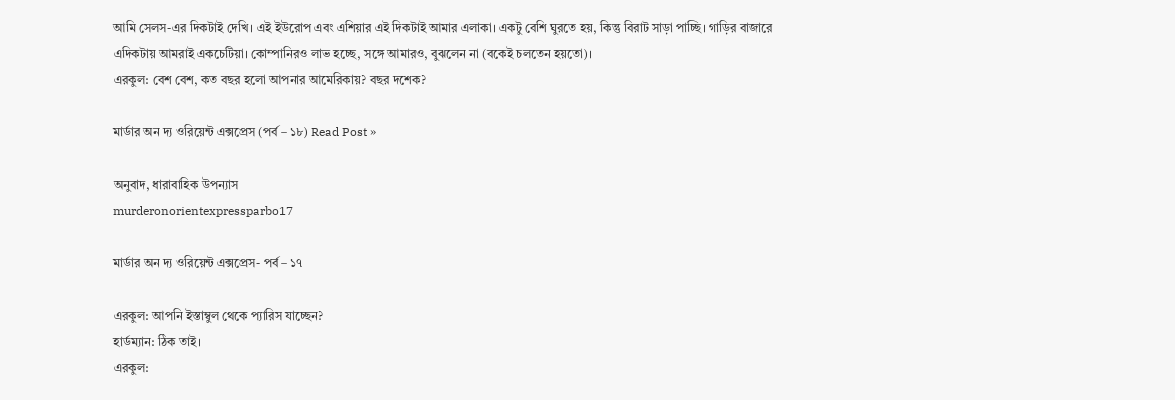আমি সেলস-এর দিকটাই দেখি। এই ইউরোপ এবং এশিয়ার এই দিকটাই আমার এলাকা। একটু বেশি ঘুরতে হয়, কিন্তু বিরাট সাড়া পাচ্ছি। গাড়ির বাজারে এদিকটায় আমরাই একচেটিয়া। কোম্পানিরও লাভ হচ্ছে, সঙ্গে আমারও, বুঝলেন না (বকেই চলতেন হয়তো)।
এরকুল: বেশ বেশ, কত বছর হলো আপনার আমেরিকায়? বছর দশেক?

মার্ডার অন দ্য ওরিয়েন্ট এক্সপ্রেস (পর্ব – ১৮) Read Post »

অনুবাদ, ধারাবাহিক উপন্যাস
murderonorientexpressparbo17

মার্ডার অন দ্য ওরিয়েন্ট এক্সপ্রেস- পর্ব – ১৭

এরকুল: আপনি ইস্তাম্বুল থেকে প্যারিস যাচ্ছেন?
হার্ডম্যান: ঠিক তাই।
এরকুল: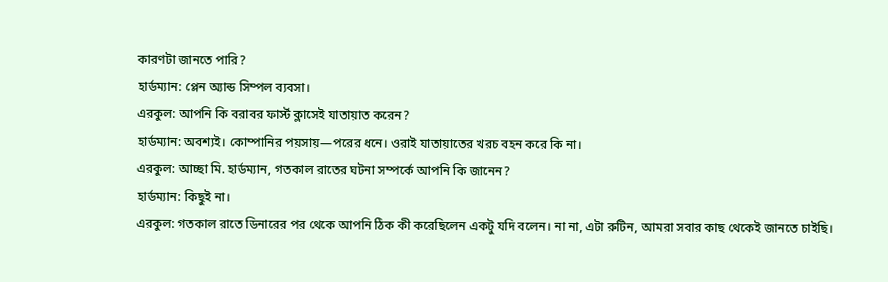কারণটা জানতে পারি?
হার্ডম্যান: প্লেন অ্যান্ড সিম্পল ব্যবসা।
এরকুল: আপনি কি বরাবর ফার্স্ট ক্লাসেই যাতায়াত করেন?
হার্ডম্যান: অবশ্যই। কোম্পানির পয়সায়—পরের ধনে। ওরাই যাতায়াতের খরচ বহন করে কি না।
এরকুল: আচ্ছা মি. হার্ডম্যান, গতকাল রাতের ঘটনা সম্পর্কে আপনি কি জানেন?
হার্ডম্যান: কিছুই না।
এরকুল: গতকাল রাতে ডিনারের পর থেকে আপনি ঠিক কী করেছিলেন একটু যদি বলেন। না না, এটা রুটিন, আমরা সবার কাছ থেকেই জানতে চাইছি।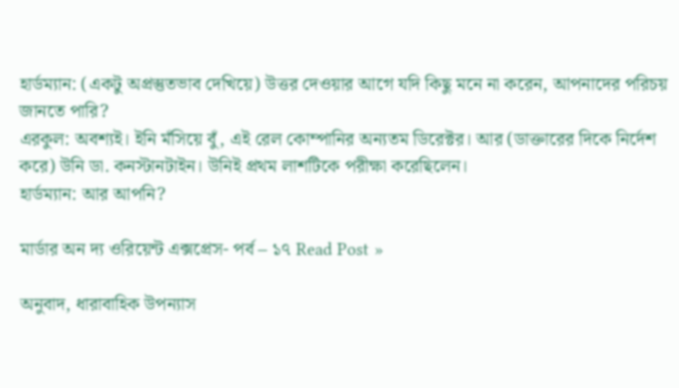হার্ডম্যান: (একটু অপ্রস্তুতভাব দেখিয়ে) উত্তর দেওয়ার আগে যদি কিছু মনে না করেন, আপনাদের পরিচয় জানতে পারি?
এরকুল: অবশ্যই। ইনি মঁসিয়ে বুঁ, এই রেল কোম্পানির অন্যতম ডিরেক্টর। আর (ডাক্তারের দিকে নির্দেশ করে) উনি ডা. কনস্টানটাইন। উনিই প্রথম লাশটিকে পরীক্ষা করেছিলেন।
হার্ডম্যান: আর আপনি?

মার্ডার অন দ্য ওরিয়েন্ট এক্সপ্রেস- পর্ব – ১৭ Read Post »

অনুবাদ, ধারাবাহিক উপন্যাস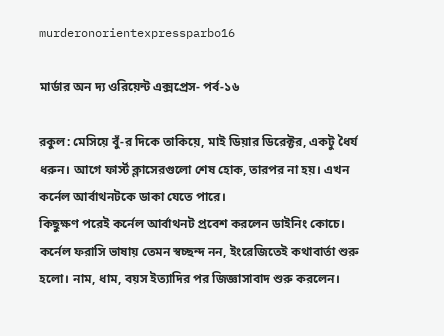murderonorientexpressparbo16

মার্ডার অন দ্য ওরিয়েন্ট এক্সপ্রেস- পর্ব-১৬

রকুল: মেসিয়ে বুঁ-র দিকে তাকিয়ে, মাই ডিয়ার ডিরেক্টর, একটু ধৈর্য ধরুন। আগে ফার্স্ট ক্লাসেরগুলো শেষ হোক, তারপর না হয়। এখন কর্নেল আর্বাথনটকে ডাকা যেতে পারে।
কিছুক্ষণ পরেই কর্নেল আর্বাথনট প্রবেশ করলেন ডাইনিং কোচে।
কর্নেল ফরাসি ভাষায় তেমন স্বচ্ছন্দ নন, ইংরেজিতেই কথাবার্তা শুরু হলো। নাম, ধাম, বয়স ইত্যাদির পর জিজ্ঞাসাবাদ শুরু করলেন।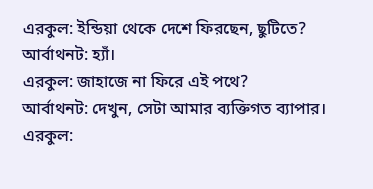এরকুল: ইন্ডিয়া থেকে দেশে ফিরছেন, ছুটিতে?
আর্বাথনট: হ্যাঁ।
এরকুল: জাহাজে না ফিরে এই পথে?
আর্বাথনট: দেখুন, সেটা আমার ব্যক্তিগত ব্যাপার।
এরকুল: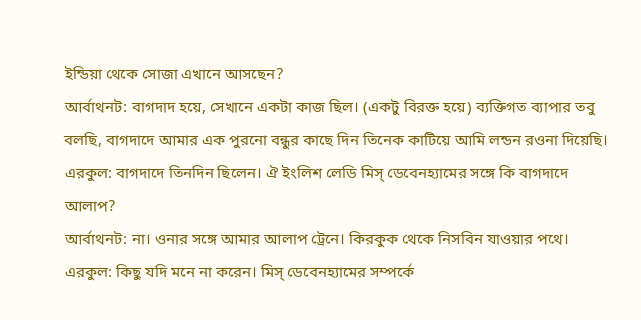ইন্ডিয়া থেকে সোজা এখানে আসছেন?
আর্বাথনট: বাগদাদ হয়ে, সেখানে একটা কাজ ছিল। (একটু বিরক্ত হয়ে) ব্যক্তিগত ব্যাপার তবু বলছি, বাগদাদে আমার এক পুরনো বন্ধুর কাছে দিন তিনেক কাটিয়ে আমি লন্ডন রওনা দিয়েছি।
এরকুল: বাগদাদে তিনদিন ছিলেন। ঐ ইংলিশ লেডি মিস্ ডেবেনহ্যামের সঙ্গে কি বাগদাদে আলাপ?
আর্বাথনট: না। ওনার সঙ্গে আমার আলাপ ট্রেনে। কিরকুক থেকে নিসবিন যাওয়ার পথে।
এরকুল: কিছু যদি মনে না করেন। মিস্ ডেবেনহ্যামের সম্পর্কে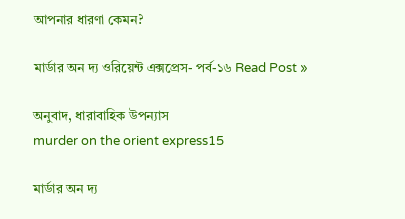আপনার ধারণা কেমন?

মার্ডার অন দ্য ওরিয়েন্ট এক্সপ্রেস- পর্ব-১৬ Read Post »

অনুবাদ, ধারাবাহিক উপন্যাস
murder on the orient express15

মার্ডার অন দ্য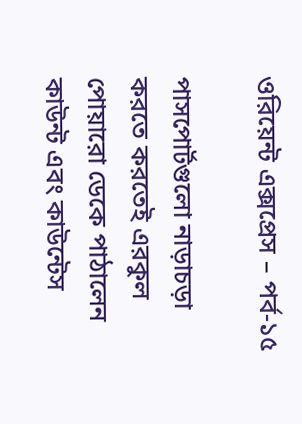ওরিয়েন্ট এক্সপ্রেস – পর্ব-১৫

পাসপোর্টগুলো নাড়াচড়া করতে করতেই এরকুল পোয়ারো ডেকে পাঠালেন কাউন্ট এবং কাউন্টেস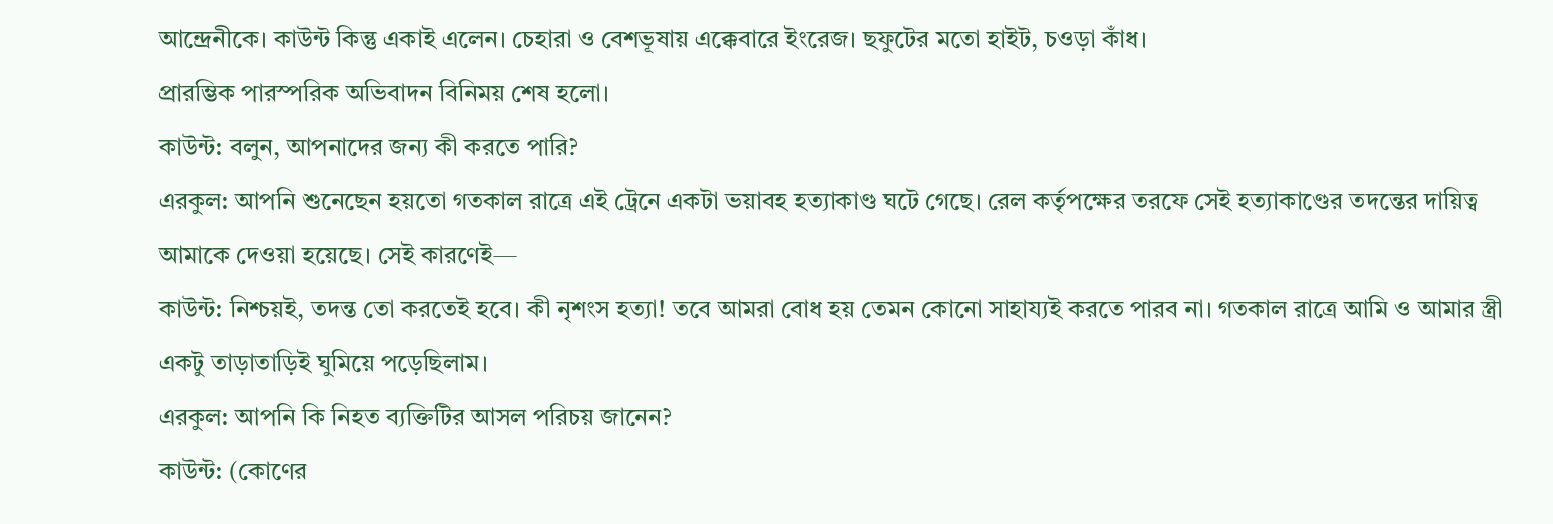আন্দ্রেনীকে। কাউন্ট কিন্তু একাই এলেন। চেহারা ও বেশভূষায় এক্কেবারে ইংরেজ। ছফুটের মতো হাইট, চওড়া কাঁধ।
প্রারম্ভিক পারস্পরিক অভিবাদন বিনিময় শেষ হলো।
কাউন্ট: বলুন, আপনাদের জন্য কী করতে পারি?
এরকুল: আপনি শুনেছেন হয়তো গতকাল রাত্রে এই ট্রেনে একটা ভয়াবহ হত্যাকাণ্ড ঘটে গেছে। রেল কর্তৃপক্ষের তরফে সেই হত্যাকাণ্ডের তদন্তের দায়িত্ব আমাকে দেওয়া হয়েছে। সেই কারণেই—
কাউন্ট: নিশ্চয়ই, তদন্ত তো করতেই হবে। কী নৃশংস হত্যা! তবে আমরা বোধ হয় তেমন কোনো সাহায্যই করতে পারব না। গতকাল রাত্রে আমি ও আমার স্ত্রী একটু তাড়াতাড়িই ঘুমিয়ে পড়েছিলাম।
এরকুল: আপনি কি নিহত ব্যক্তিটির আসল পরিচয় জানেন?
কাউন্ট: (কোণের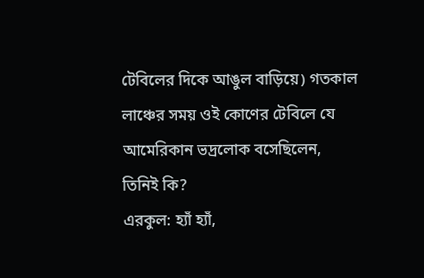টেবিলের দিকে আঙুল বাড়িয়ে) গতকাল লাঞ্চের সময় ওই কোণের টেবিলে যে আমেরিকান ভদ্রলোক বসেছিলেন, তিনিই কি?
এরকুল: হ্যাঁ হ্যাঁ,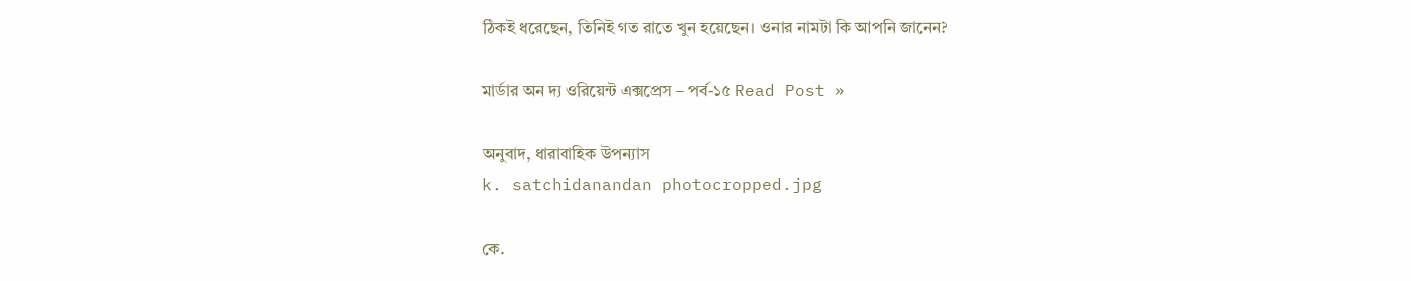ঠিকই ধরেছেন, তিনিই গত রাতে খুন হয়েছেন। ওনার নামটা কি আপনি জানেন?

মার্ডার অন দ্য ওরিয়েন্ট এক্সপ্রেস – পর্ব-১৫ Read Post »

অনুবাদ, ধারাবাহিক উপন্যাস
k. satchidanandan photocropped.jpg

কে.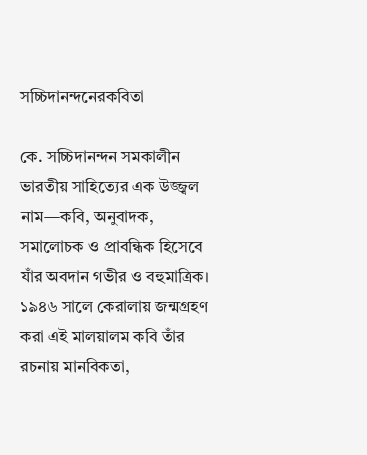সচ্চিদানন্দনেরকবিতা

কে. সচ্চিদানন্দন সমকালীন ভারতীয় সাহিত্যের এক উজ্জ্বল নাম—কবি, অনুবাদক, সমালোচক ও প্রাবন্ধিক হিসেবে যাঁর অবদান গভীর ও বহুমাত্রিক। ১৯৪৬ সালে কেরালায় জন্মগ্রহণ করা এই মালয়ালম কবি তাঁর রচনায় মানবিকতা,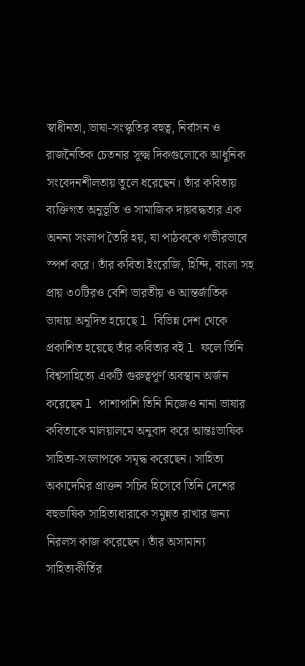স্বাধীনতা, ভাষা-সংস্কৃতির বহুত্ব, নির্বাসন ও রাজনৈতিক চেতনার সূক্ষ্ম দিকগুলোকে আধুনিক সংবেদনশীলতায় তুলে ধরেছেন। তাঁর কবিতায় ব্যক্তিগত অনুভূতি ও সামাজিক দায়বদ্ধতার এক অনন্য সংলাপ তৈরি হয়, যা পাঠককে গভীরভাবে স্পর্শ করে। তাঁর কবিতা ইংরেজি, হিন্দি, বাংলা সহ প্রায় ৩০টিরও বেশি ভারতীয় ও আন্তর্জাতিক ভাষায় অনূদিত হয়েছে l বিভিন্ন দেশ থেকে প্রকাশিত হয়েছে তাঁর কবিতার বই l ফলে তিনি বিশ্বসাহিত্যে একটি গুরুত্বপূর্ণ অবস্থান অর্জন করেছেন l পাশাপাশি তিনি নিজেও নানা ভাষার কবিতাকে মালয়ালমে অনুবাদ করে আন্তঃভাষিক সাহিত্য-সংলাপকে সমৃদ্ধ করেছেন। সাহিত্য অকাদেমির প্রাক্তন সচিব হিসেবে তিনি দেশের বহুভাষিক সাহিত্যধারাকে সমুন্নত রাখার জন্য নিরলস কাজ করেছেন। তাঁর অসামান্য সাহিত্যকীর্তির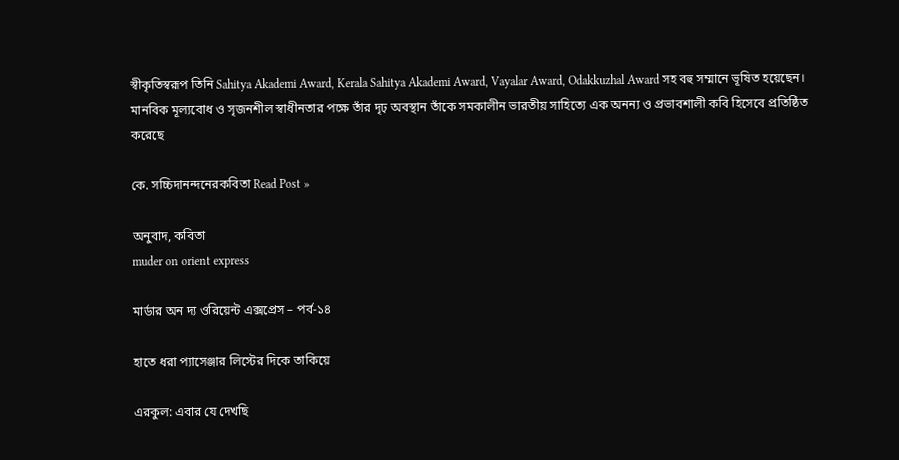স্বীকৃতিস্বরূপ তিনি Sahitya Akademi Award, Kerala Sahitya Akademi Award, Vayalar Award, Odakkuzhal Award সহ বহু সম্মানে ভূষিত হয়েছেন। মানবিক মূল্যবোধ ও সৃজনশীল স্বাধীনতার পক্ষে তাঁর দৃঢ় অবস্থান তাঁকে সমকালীন ভারতীয় সাহিত্যে এক অনন্য ও প্রভাবশালী কবি হিসেবে প্রতিষ্ঠিত করেছে

কে. সচ্চিদানন্দনেরকবিতা Read Post »

অনুবাদ, কবিতা
muder on orient express

মার্ডার অন দ্য ওরিয়েন্ট এক্সপ্রেস – পর্ব-১৪

হাতে ধরা প্যাসেঞ্জার লিস্টের দিকে তাকিয়ে

এরকুল: এবার যে দেখছি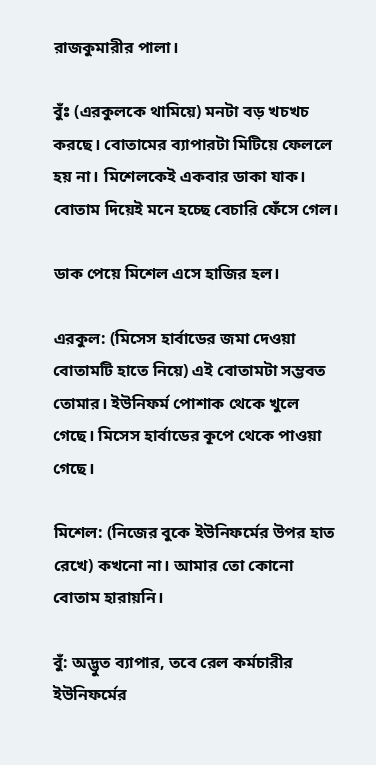রাজকুমারীর পালা।

বুঁঃ (এরকুলকে থামিয়ে) মনটা বড় খচখচ করছে। বোতামের ব্যাপারটা মিটিয়ে ফেললে হয় না। মিশেলকেই একবার ডাকা যাক। বোতাম দিয়েই মনে হচ্ছে বেচারি ফেঁসে গেল।

ডাক পেয়ে মিশেল এসে হাজির হল।

এরকুল: (মিসেস হার্বাডের জমা দেওয়া বোতামটি হাতে নিয়ে) এই বোতামটা সম্ভবত তোমার। ইউনিফর্ম পোশাক থেকে খুলে গেছে। মিসেস হার্বাডের কূপে থেকে পাওয়া গেছে।

মিশেল: (নিজের বুকে ইউনিফর্মের উপর হাত রেখে) কখনো না। আমার তো কোনো বোতাম হারায়নি।

বুঁ: অদ্ভুত ব্যাপার, তবে রেল কর্মচারীর ইউনিফর্মের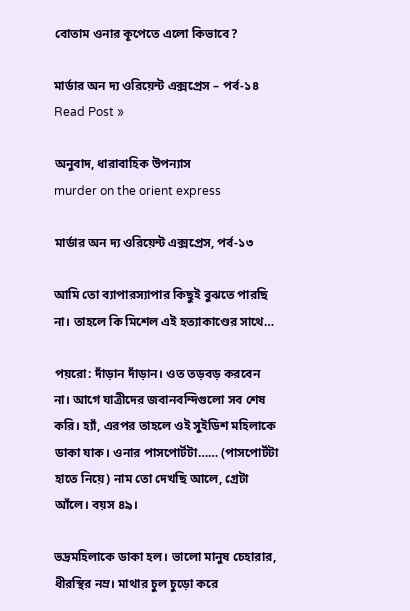বোতাম ওনার কূপেতে এলো কিভাবে?

মার্ডার অন দ্য ওরিয়েন্ট এক্সপ্রেস – পর্ব-১৪ Read Post »

অনুবাদ, ধারাবাহিক উপন্যাস
murder on the orient express

মার্ডার অন দ্য ওরিয়েন্ট এক্সপ্রেস, পর্ব-১৩

আমি তো ব্যাপারস্যাপার কিছুই বুঝতে পারছি না। তাহলে কি মিশেল এই হত্যাকাণ্ডের সাথে…

পয়রো: দাঁড়ান দাঁড়ান। ওত তড়বড় করবেন না। আগে যাত্রীদের জবানবন্দিগুলো সব শেষ করি। হ্যাঁ, এরপর তাহলে ওই সুইডিশ মহিলাকে ডাকা যাক। ওনার পাসপোর্টটা…… (পাসপোর্টটা হাতে নিয়ে) নাম তো দেখছি আলে, গ্রেটা আঁলে। বয়স ৪৯।

ভদ্রমহিলাকে ডাকা হল। ভালো মানুষ চেহারার, ধীরস্থির নম্র। মাথার চুল চুড়ো করে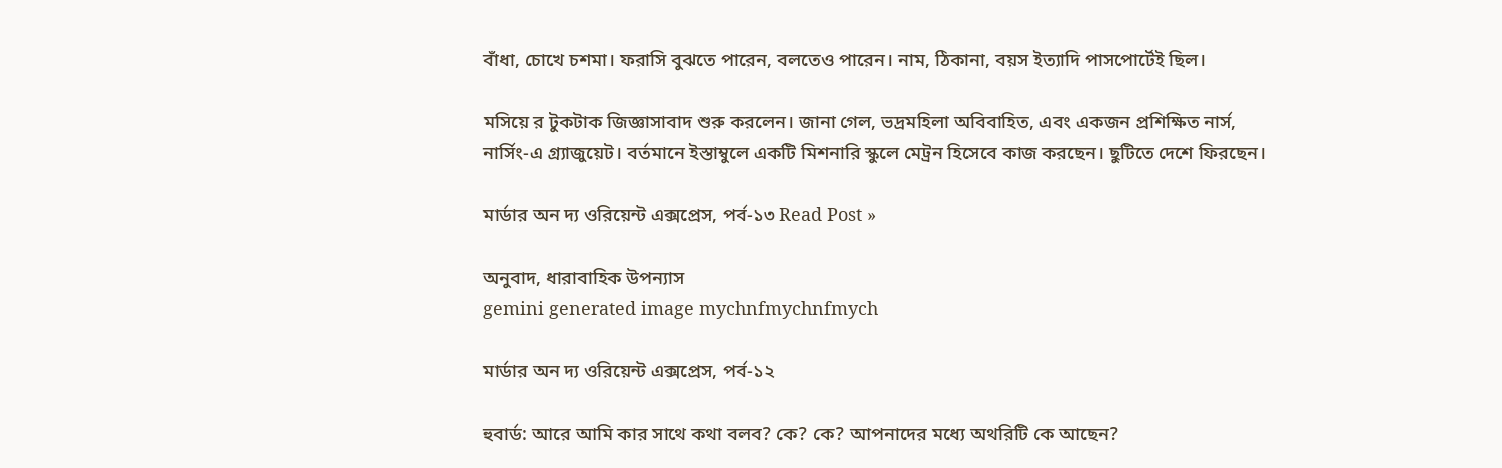বাঁধা, চোখে চশমা। ফরাসি বুঝতে পারেন, বলতেও পারেন। নাম, ঠিকানা, বয়স ইত্যাদি পাসপোর্টেই ছিল।

মসিয়ে র টুকটাক জিজ্ঞাসাবাদ শুরু করলেন। জানা গেল, ভদ্রমহিলা অবিবাহিত, এবং একজন প্রশিক্ষিত নার্স, নার্সিং-এ গ্র্যাজুয়েট। বর্তমানে ইস্তাম্বুলে একটি মিশনারি স্কুলে মেট্রন হিসেবে কাজ করছেন। ছুটিতে দেশে ফিরছেন।

মার্ডার অন দ্য ওরিয়েন্ট এক্সপ্রেস, পর্ব-১৩ Read Post »

অনুবাদ, ধারাবাহিক উপন্যাস
gemini generated image mychnfmychnfmych

মার্ডার অন দ্য ওরিয়েন্ট এক্সপ্রেস, পর্ব-১২

হুবার্ড: আরে আমি কার সাথে কথা বলব? কে? কে? আপনাদের মধ্যে অথরিটি কে আছেন?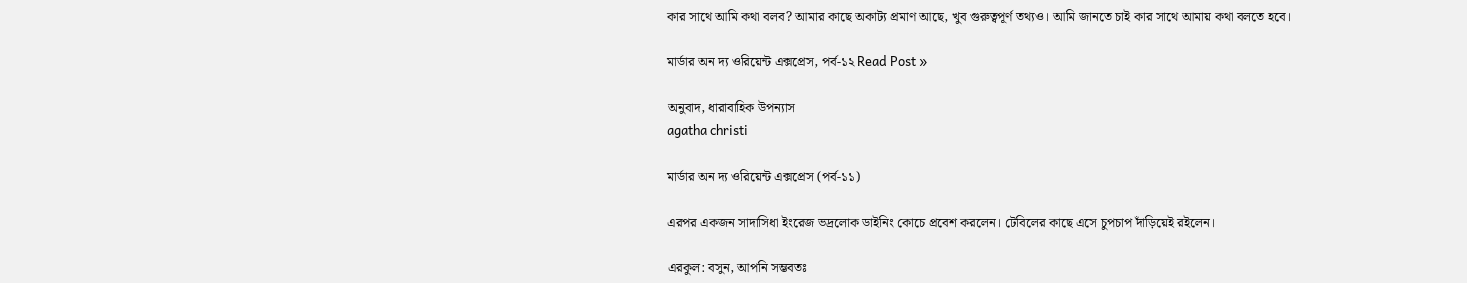কার সাথে আমি কথা বলব? আমার কাছে অকাট্য প্রমাণ আছে, খুব গুরুত্বপূর্ণ তথ্যও। আমি জানতে চাই কার সাথে আমায় কথা বলতে হবে।

মার্ডার অন দ্য ওরিয়েন্ট এক্সপ্রেস, পর্ব-১২ Read Post »

অনুবাদ, ধারাবাহিক উপন্যাস
agatha christi

মার্ডার অন দ্য ওরিয়েন্ট এক্সপ্রেস (পর্ব-১১)

এরপর একজন সাদাসিধা ইংরেজ ভদ্রলোক ডাইনিং কোচে প্রবেশ করলেন। টেবিলের কাছে এসে চুপচাপ দাঁড়িয়েই রইলেন।

এরকুল: বসুন, আপনি সম্ভবতঃ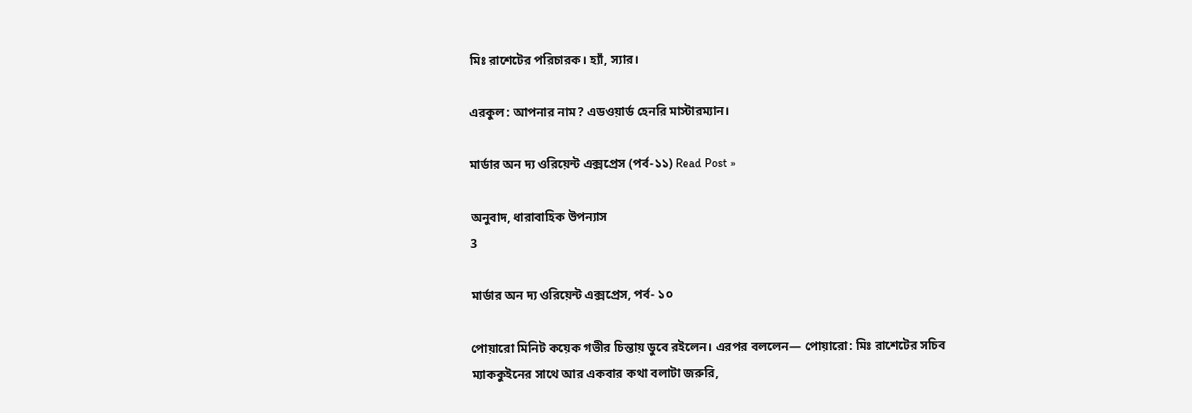মিঃ রাশেটের পরিচারক। হ্যাঁ, স্যার।

এরকুল: আপনার নাম? এডওয়ার্ড হেনরি মাস্টারম্যান।

মার্ডার অন দ্য ওরিয়েন্ট এক্সপ্রেস (পর্ব-১১) Read Post »

অনুবাদ, ধারাবাহিক উপন্যাস
3

মার্ডার অন দ্য ওরিয়েন্ট এক্সপ্রেস, পর্ব- ১০

পোয়ারো মিনিট কয়েক গভীর চিন্তায় ডুবে রইলেন। এরপর বললেন— পোয়ারো: মিঃ রাশেটের সচিব ম্যাককুইনের সাথে আর একবার কথা বলাটা জরুরি,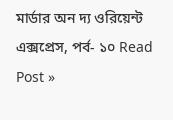মার্ডার অন দ্য ওরিয়েন্ট এক্সপ্রেস, পর্ব- ১০ Read Post »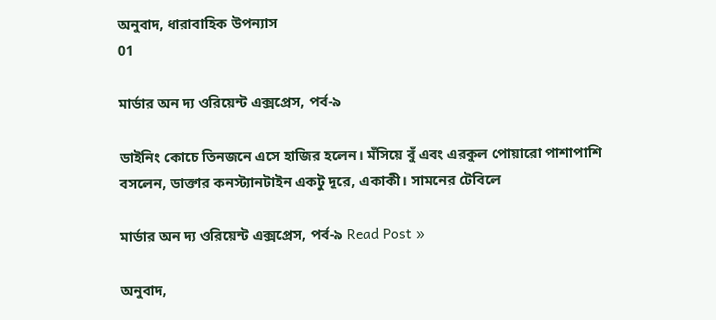অনুবাদ, ধারাবাহিক উপন্যাস
01

মার্ডার অন দ্য ওরিয়েন্ট এক্সপ্রেস, পর্ব-৯

ডাইনিং কোচে তিনজনে এসে হাজির হলেন। মঁসিয়ে বুঁ এবং এরকুল পোয়ারো পাশাপাশি বসলেন, ডাক্তার কনস্ট্যানটাইন একটু দূরে, একাকী। সামনের টেবিলে

মার্ডার অন দ্য ওরিয়েন্ট এক্সপ্রেস, পর্ব-৯ Read Post »

অনুবাদ,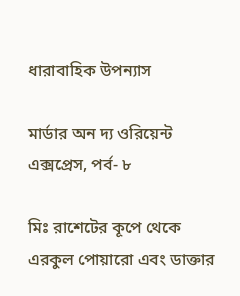ধারাবাহিক উপন্যাস

মার্ডার অন দ্য ওরিয়েন্ট এক্সপ্রেস, পর্ব- ৮

মিঃ রাশেটের কূপে থেকে এরকুল পোয়ারো এবং ডাক্তার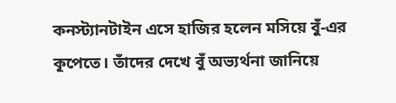কনস্ট্যানটাইন এসে হাজির হলেন মসিয়ে বুঁ-এর কূপেতে। তাঁদের দেখে বুঁ অভ্যর্থনা জানিয়ে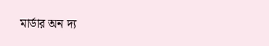মার্ডার অন দ্য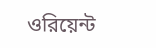ওরিয়েন্ট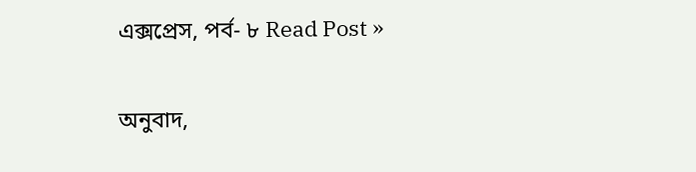এক্সপ্রেস, পর্ব- ৮ Read Post »

অনুবাদ,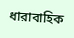ধারাবাহিক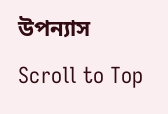উপন্যাস
Scroll to Top